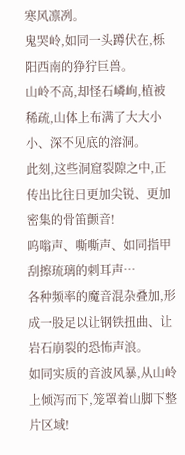寒风凛冽。
鬼哭岭,如同一头蹲伏在,栎阳西南的狰狞巨兽。
山岭不高,却怪石嶙峋,植被稀疏,山体上布满了大大小小、深不见底的溶洞。
此刻,这些洞窟裂隙之中,正传出比往日更加尖锐、更加密集的骨笛颤音!
呜嗡声、嘶嘶声、如同指甲刮擦琉璃的刺耳声…
各种频率的魔音混杂叠加,形成一股足以让钢铁扭曲、让岩石崩裂的恐怖声浪。
如同实质的音波风暴,从山岭上倾泻而下,笼罩着山脚下整片区域!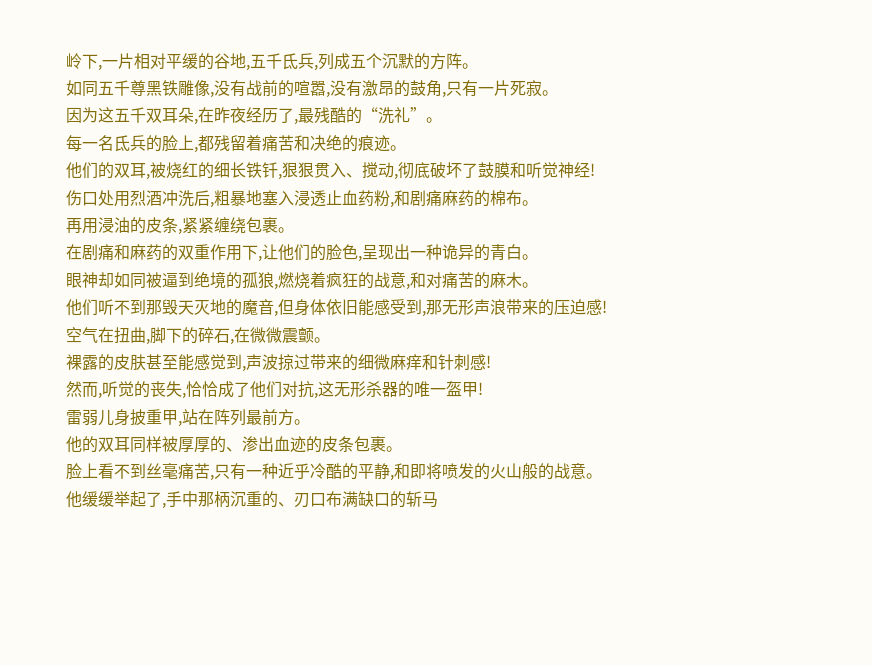岭下,一片相对平缓的谷地,五千氐兵,列成五个沉默的方阵。
如同五千尊黑铁雕像,没有战前的喧嚣,没有激昂的鼓角,只有一片死寂。
因为这五千双耳朵,在昨夜经历了,最残酷的“洗礼”。
每一名氐兵的脸上,都残留着痛苦和决绝的痕迹。
他们的双耳,被烧红的细长铁钎,狠狠贯入、搅动,彻底破坏了鼓膜和听觉神经!
伤口处用烈酒冲洗后,粗暴地塞入浸透止血药粉,和剧痛麻药的棉布。
再用浸油的皮条,紧紧缠绕包裹。
在剧痛和麻药的双重作用下,让他们的脸色,呈现出一种诡异的青白。
眼神却如同被逼到绝境的孤狼,燃烧着疯狂的战意,和对痛苦的麻木。
他们听不到那毁天灭地的魔音,但身体依旧能感受到,那无形声浪带来的压迫感!
空气在扭曲,脚下的碎石,在微微震颤。
裸露的皮肤甚至能感觉到,声波掠过带来的细微麻痒和针刺感!
然而,听觉的丧失,恰恰成了他们对抗,这无形杀器的唯一盔甲!
雷弱儿身披重甲,站在阵列最前方。
他的双耳同样被厚厚的、渗出血迹的皮条包裹。
脸上看不到丝毫痛苦,只有一种近乎冷酷的平静,和即将喷发的火山般的战意。
他缓缓举起了,手中那柄沉重的、刃口布满缺口的斩马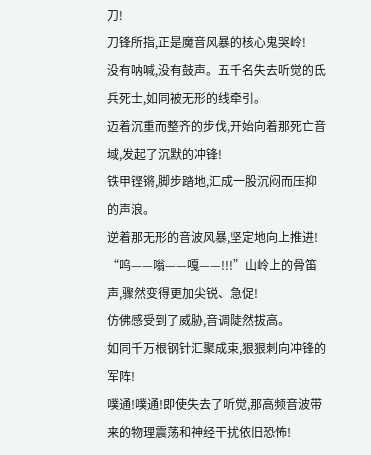刀!
刀锋所指,正是魔音风暴的核心鬼哭岭!
没有呐喊,没有鼓声。五千名失去听觉的氐兵死士,如同被无形的线牵引。
迈着沉重而整齐的步伐,开始向着那死亡音域,发起了沉默的冲锋!
铁甲铿锵,脚步踏地,汇成一股沉闷而压抑的声浪。
逆着那无形的音波风暴,坚定地向上推进!
“呜——嗡——嘎——!!!”山岭上的骨笛声,骤然变得更加尖锐、急促!
仿佛感受到了威胁,音调陡然拔高。
如同千万根钢针汇聚成束,狠狠刺向冲锋的军阵!
噗通!噗通!即使失去了听觉,那高频音波带来的物理震荡和神经干扰依旧恐怖!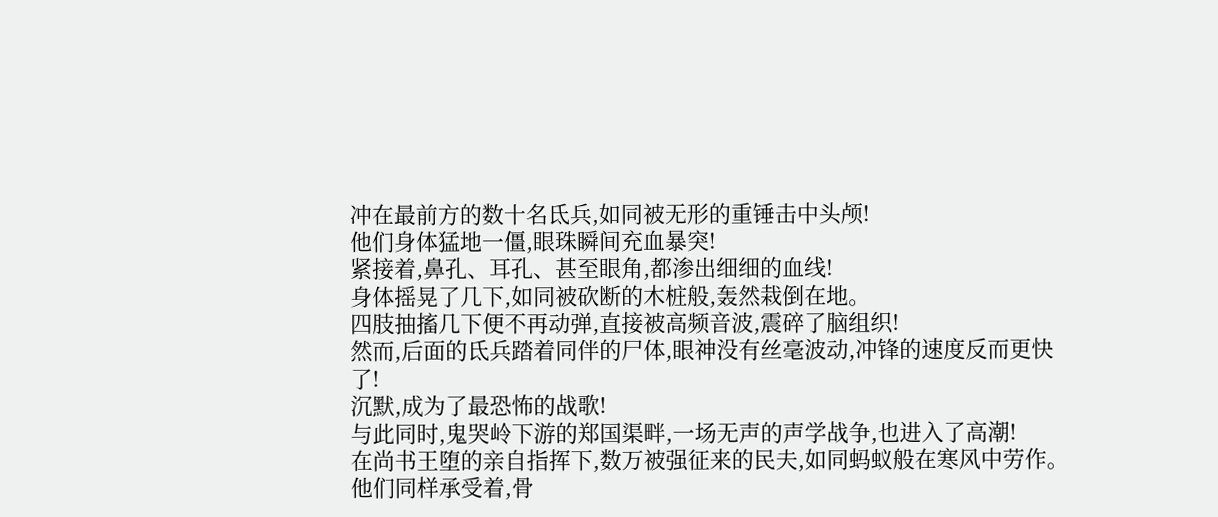冲在最前方的数十名氐兵,如同被无形的重锤击中头颅!
他们身体猛地一僵,眼珠瞬间充血暴突!
紧接着,鼻孔、耳孔、甚至眼角,都渗出细细的血线!
身体摇晃了几下,如同被砍断的木桩般,轰然栽倒在地。
四肢抽搐几下便不再动弹,直接被高频音波,震碎了脑组织!
然而,后面的氐兵踏着同伴的尸体,眼神没有丝毫波动,冲锋的速度反而更快了!
沉默,成为了最恐怖的战歌!
与此同时,鬼哭岭下游的郑国渠畔,一场无声的声学战争,也进入了高潮!
在尚书王堕的亲自指挥下,数万被强征来的民夫,如同蚂蚁般在寒风中劳作。
他们同样承受着,骨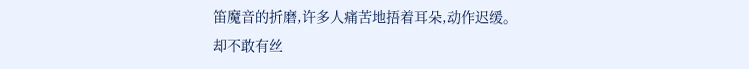笛魔音的折磨,许多人痛苦地捂着耳朵,动作迟缓。
却不敢有丝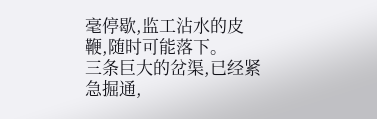毫停歇,监工沾水的皮鞭,随时可能落下。
三条巨大的岔渠,已经紧急掘通,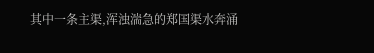其中一条主渠,浑浊湍急的郑国渠水奔涌